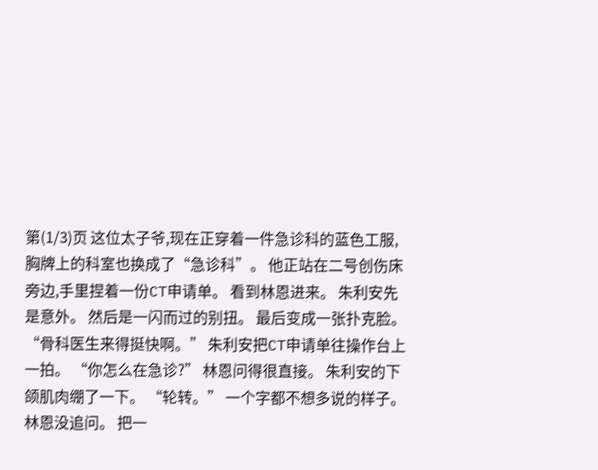第(1/3)页 这位太子爷,现在正穿着一件急诊科的蓝色工服,胸牌上的科室也换成了“急诊科”。 他正站在二号创伤床旁边,手里捏着一份CT申请单。 看到林恩进来。 朱利安先是意外。 然后是一闪而过的别扭。 最后变成一张扑克脸。 “骨科医生来得挺快啊。” 朱利安把CT申请单往操作台上一拍。 “你怎么在急诊?” 林恩问得很直接。 朱利安的下颌肌肉绷了一下。 “轮转。” 一个字都不想多说的样子。 林恩没追问。 把一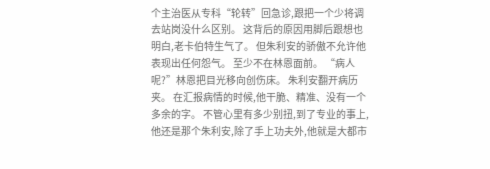个主治医从专科“轮转”回急诊,跟把一个少将调去站岗没什么区别。 这背后的原因用脚后跟想也明白,老卡伯特生气了。 但朱利安的骄傲不允许他表现出任何怨气。 至少不在林恩面前。 “病人呢?”林恩把目光移向创伤床。 朱利安翻开病历夹。 在汇报病情的时候,他干脆、精准、没有一个多余的字。 不管心里有多少别扭,到了专业的事上,他还是那个朱利安,除了手上功夫外,他就是大都市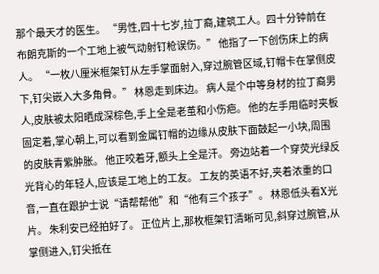那个最天才的医生。 “男性,四十七岁,拉丁裔,建筑工人。四十分钟前在布朗克斯的一个工地上被气动射钉枪误伤。” 他指了一下创伤床上的病人。 “一枚八厘米框架钉从左手掌面射入,穿过腕管区域,钉帽卡在掌侧皮下,钉尖嵌入大多角骨。” 林恩走到床边。 病人是个中等身材的拉丁裔男人,皮肤被太阳晒成深棕色,手上全是老茧和小伤疤。 他的左手用临时夹板固定着,掌心朝上,可以看到金属钉帽的边缘从皮肤下面鼓起一小块,周围的皮肤青紫肿胀。 他正咬着牙,额头上全是汗。 旁边站着一个穿荧光绿反光背心的年轻人,应该是工地上的工友。 工友的英语不好,夹着浓重的口音,一直在跟护士说“请帮帮他”和“他有三个孩子”。 林恩低头看X光片。 朱利安已经拍好了。 正位片上,那枚框架钉清晰可见,斜穿过腕管,从掌侧进入,钉尖抵在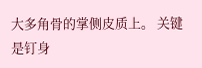大多角骨的掌侧皮质上。 关键是钉身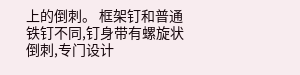上的倒刺。 框架钉和普通铁钉不同,钉身带有螺旋状倒刺,专门设计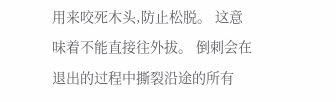用来咬死木头,防止松脱。 这意味着不能直接往外拔。 倒刺会在退出的过程中撕裂沿途的所有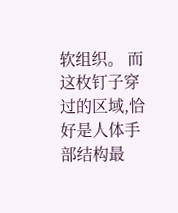软组织。 而这枚钉子穿过的区域,恰好是人体手部结构最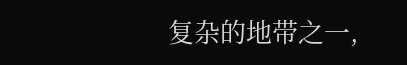复杂的地带之一,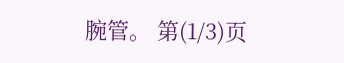腕管。 第(1/3)页